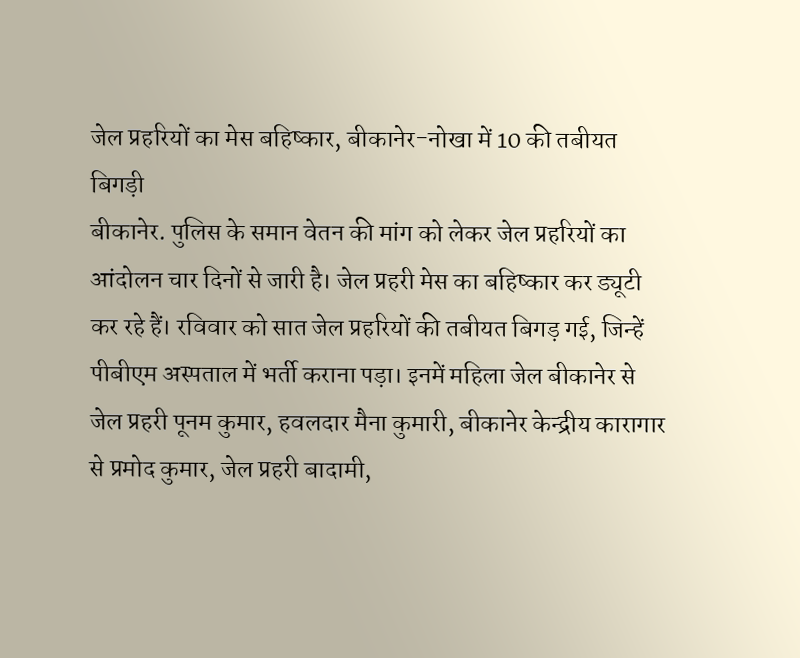जेल प्रहरियों का मेस बहिष्कार, बीकानेर-नोखा में 10 की तबीयत बिगड़ी
बीकानेर. पुलिस के समान वेतन की मांग को लेकर जेल प्रहरियों का आंदोलन चार दिनों से जारी है। जेल प्रहरी मेस का बहिष्कार कर ड्यूटी कर रहे हैं। रविवार को सात जेल प्रहरियों की तबीयत बिगड़ गई, जिन्हें पीबीएम अस्पताल में भर्ती कराना पड़ा। इनमें महिला जेल बीकानेर से जेल प्रहरी पूनम कुमार, हवलदार मैना कुमारी, बीकानेर केन्द्रीय कारागार से प्रमोद कुमार, जेल प्रहरी बादामी,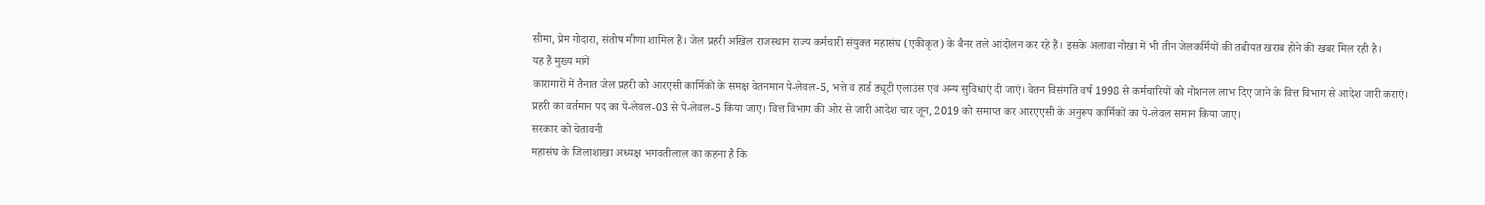सीमा, प्रेम गोदारा, संतोष मीणा शामिल हैं। जेल प्रहरी अखिल राजस्थान राज्य कर्मचारी संयुक्त महासंघ (एकीकृत) के बैनर तले आंदोलन कर रहे हैं। इसके अलावा नोखा में भी तीन जेलकर्मियों की तबीयत खराब होने की खबर मिल रही है।
यह हैं मुख्य मांगें
कारागारों में तैनात जेल प्रहरी को आरएसी कार्मिकों के समक्ष वेतनमान पे-लेवल-5, भत्ते व हार्ड ड्यूटी एलाउंस एवं अन्य सुविधाएं दी जाएं। वेतन विसंगति वर्ष 1998 से कर्मचारियों को नोशनल लाभ दिए जाने के वित्त विभाग से आदेश जारी कराएं। प्रहरी का वर्तमान पद का पे-लेवल-03 से पे-लेवल-5 किया जाए। वित्त विभाग की ओर से जारी आदेश चार जून, 2019 को समाप्त कर आरएएसी के अनुरूप कार्मिकों का पे-लेवल समान किया जाए।
सरकार को चेतावनी
महासंघ के जिलाशाखा अध्यक्ष भगवतीलाल का कहना है कि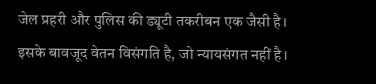जेल प्रहरी और पुलिस की ड्यूटी तकरीबन एक जैसी है। इसके बावजूद वेतन विसंगति है, जो न्यायसंगत नहीं है।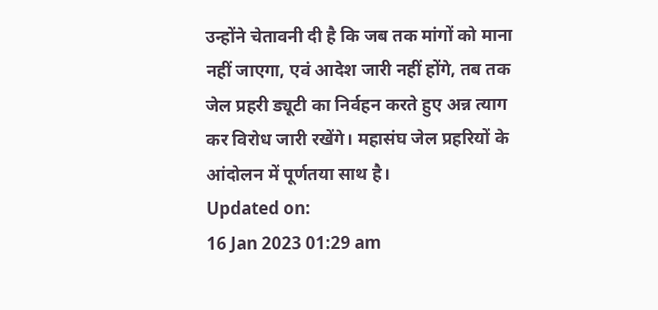उन्होंने चेतावनी दी है कि जब तक मांगों को माना नहीं जाएगा, एवं आदेश जारी नहीं होंगे, तब तक जेल प्रहरी ड्यूटी का निर्वहन करते हुए अन्न त्याग कर विरोध जारी रखेंगे। महासंघ जेल प्रहरियों के आंदोलन में पूर्णतया साथ है।
Updated on:
16 Jan 2023 01:29 am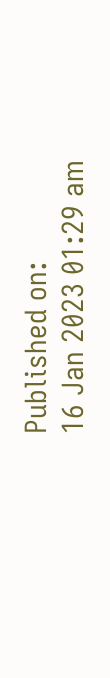Published on:
16 Jan 2023 01:29 am